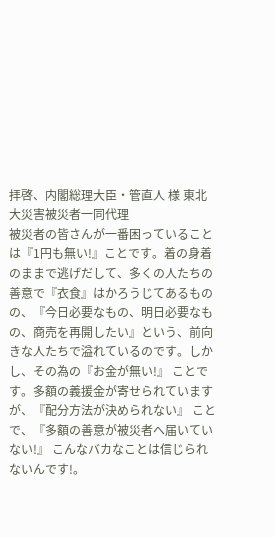拝啓、内閣総理大臣・管直人 様 東北大災害被災者一同代理
被災者の皆さんが一番困っていることは『1円も無い!』ことです。着の身着のままで逃げだして、多くの人たちの善意で『衣食』はかろうじてあるものの、『今日必要なもの、明日必要なもの、商売を再開したい』という、前向きな人たちで溢れているのです。しかし、その為の『お金が無い!』 ことです。多額の義援金が寄せられていますが、『配分方法が決められない』 ことで、『多額の善意が被災者へ届いていない!』 こんなバカなことは信じられないんです!。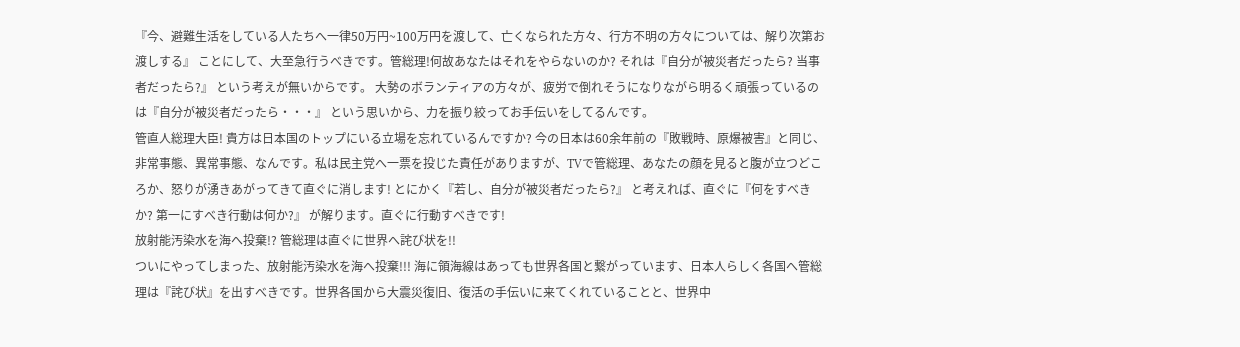『今、避難生活をしている人たちへ一律50万円~100万円を渡して、亡くなられた方々、行方不明の方々については、解り次第お渡しする』 ことにして、大至急行うべきです。管総理!何故あなたはそれをやらないのか? それは『自分が被災者だったら? 当事者だったら?』 という考えが無いからです。 大勢のボランティアの方々が、疲労で倒れそうになりながら明るく頑張っているのは『自分が被災者だったら・・・』 という思いから、力を振り絞ってお手伝いをしてるんです。
管直人総理大臣! 貴方は日本国のトップにいる立場を忘れているんですか? 今の日本は60余年前の『敗戦時、原爆被害』と同じ、非常事態、異常事態、なんです。私は民主党へ一票を投じた責任がありますが、TVで管総理、あなたの顔を見ると腹が立つどころか、怒りが湧きあがってきて直ぐに消します! とにかく『若し、自分が被災者だったら?』 と考えれば、直ぐに『何をすべきか? 第一にすべき行動は何か?』 が解ります。直ぐに行動すべきです!
放射能汚染水を海へ投棄!? 管総理は直ぐに世界へ詫び状を!!
ついにやってしまった、放射能汚染水を海へ投棄!!! 海に領海線はあっても世界各国と繋がっています、日本人らしく各国へ管総理は『詫び状』を出すべきです。世界各国から大震災復旧、復活の手伝いに来てくれていることと、世界中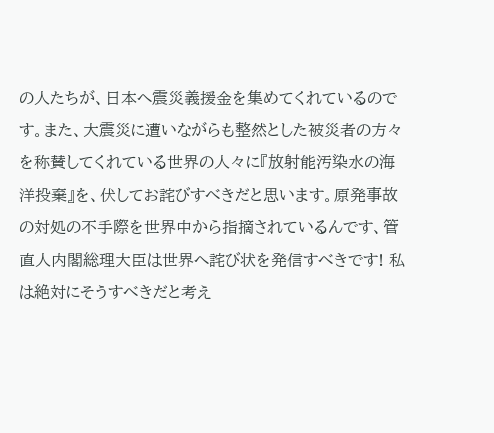の人たちが、日本へ震災義援金を集めてくれているのです。また、大震災に遭いながらも整然とした被災者の方々を称賛してくれている世界の人々に『放射能汚染水の海洋投棄』を、伏してお詫びすべきだと思います。原発事故の対処の不手際を世界中から指摘されているんです、管直人内閣総理大臣は世界へ詫び状を発信すべきです! 私は絶対にそうすべきだと考え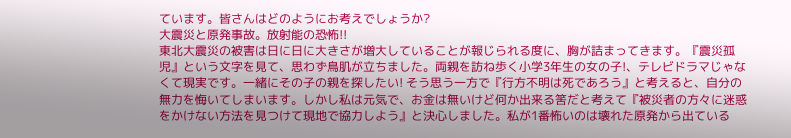ています。皆さんはどのようにお考えでしょうか?
大震災と原発事故。放射能の恐怖!!
東北大震災の被害は日に日に大きさが増大していることが報じられる度に、胸が詰まってきます。『震災孤児』という文字を見て、思わず鳥肌が立ちました。両親を訪ね歩く小学3年生の女の子!、テレビドラマじゃなくて現実です。一緒にその子の親を探したい! そう思う一方で『行方不明は死であろう』と考えると、自分の無力を悔いてしまいます。しかし私は元気で、お金は無いけど何か出来る筈だと考えて『被災者の方々に迷惑をかけない方法を見つけて現地で協力しよう』と決心しました。私が1番怖いのは壊れた原発から出ている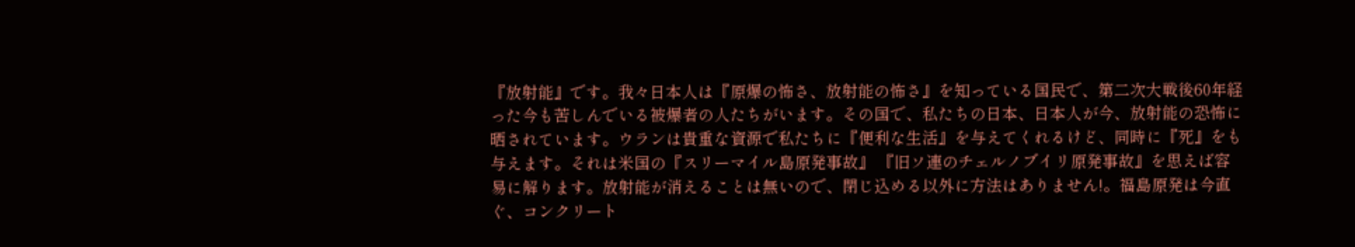『放射能』です。我々日本人は『原爆の怖さ、放射能の怖さ』を知っている国民で、第二次大戦後60年経った今も苦しんでいる被爆者の人たちがいます。その国で、私たちの日本、日本人が今、放射能の恐怖に晒されています。ウランは貴重な資源で私たちに『便利な生活』を与えてくれるけど、同時に『死』をも与えます。それは米国の『スリーマイル島原発事故』 『旧ソ連のチェルノブイリ原発事故』を思えば容易に解ります。放射能が消えることは無いので、閉じ込める以外に方法はありません!。福島原発は今直ぐ、コンクリート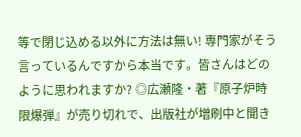等で閉じ込める以外に方法は無い! 専門家がそう言っているんですから本当です。皆さんはどのように思われますか? ◎広瀬隆・著『原子炉時限爆弾』が売り切れで、出版社が増刷中と聞き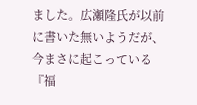ました。広瀬隆氏が以前に書いた無いようだが、今まさに起こっている『福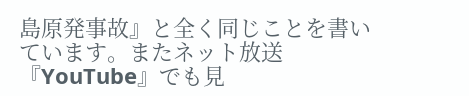島原発事故』と全く同じことを書いています。またネット放送『YouTube』でも見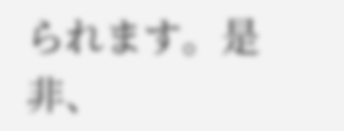られます。是非、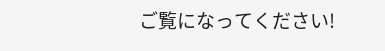ご覧になってください!